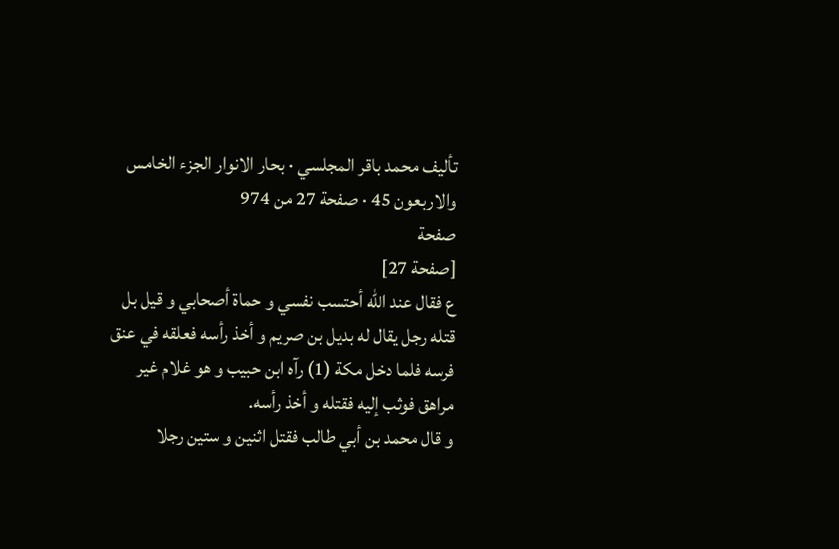تأليف محمد باقر المجلسي · بحار الانوار الجزء الخامس والاربعون 45 · صفحة 27 من 974
صفحة
[صفحة 27]
ع فقال عند الله أحتسب نفسي و حماة أصحابي و قيل بل قتله رجل يقال له بديل بن صريم و أخذ رأسه فعلقه في عنق فرسه فلما دخل مكة (1) رآه ابن حبيب و هو غلام غير مراهق فوثب إليه فقتله و أخذ رأسه.
و قال محمد بن أبي طالب فقتل اثنين و ستين رجلا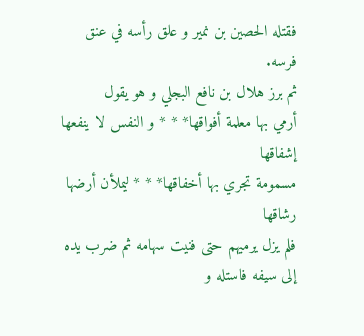فقتله الحصين بن نمير و علق رأسه في عنق فرسه.
ثم برز هلال بن نافع البجلي و هو يقول
أرمي بها معلمة أفواقها* * * و النفس لا ينفعها إشفاقها
مسمومة تجري بها أخفاقها* * * ليملأن أرضها رشاقها
فلم يزل يرميهم حتى فنيت سهامه ثم ضرب يده إلى سيفه فاستله و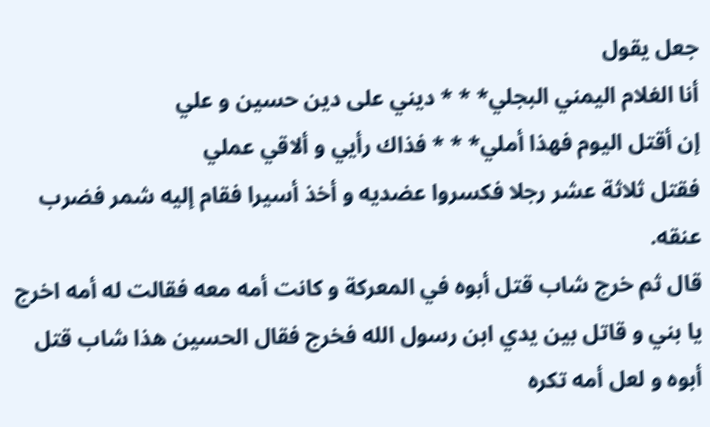جعل يقول
أنا الغلام اليمني البجلي* * * ديني على دين حسين و علي
إن أقتل اليوم فهذا أملي* * * فذاك رأيي و ألاقي عملي
فقتل ثلاثة عشر رجلا فكسروا عضديه و أخذ أسيرا فقام إليه شمر فضرب عنقه.
قال ثم خرج شاب قتل أبوه في المعركة و كانت أمه معه فقالت له أمه اخرج يا بني و قاتل بين يدي ابن رسول الله فخرج فقال الحسين هذا شاب قتل أبوه و لعل أمه تكره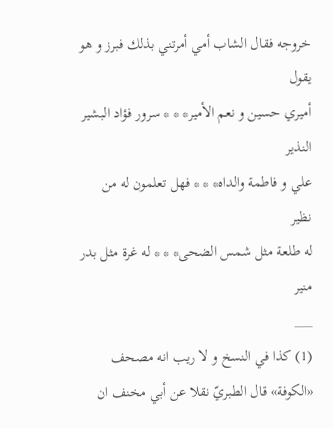خروجه فقال الشاب أمي أمرتني بذلك فبرز و هو يقول
أميري حسين و نعم الأمير* * * سرور فؤاد البشير النذير
علي و فاطمة والداه* * * فهل تعلمون له من نظير
له طلعة مثل شمس الضحى* * * له غرة مثل بدر منير
___
(1) كذا في النسخ و لا ريب انه مصحف «الكوفة» قال الطبريّ نقلا عن أبي مخنف ان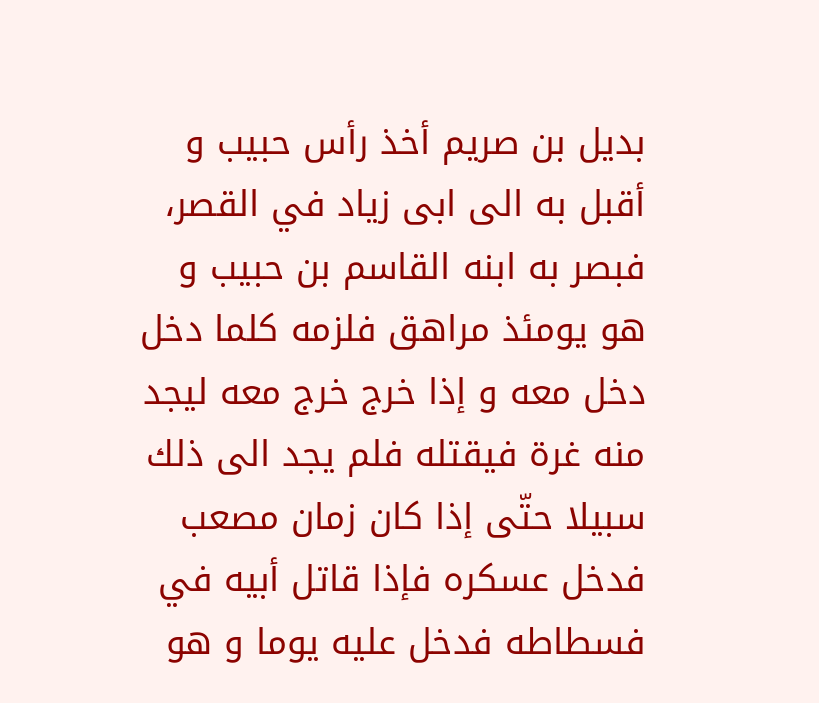بديل بن صريم أخذ رأس حبيب و أقبل به الى ابى زياد في القصر، فبصر به ابنه القاسم بن حبيب و هو يومئذ مراهق فلزمه كلما دخل دخل معه و إذا خرج خرج معه ليجد منه غرة فيقتله فلم يجد الى ذلك سبيلا حتّى إذا كان زمان مصعب فدخل عسكره فإذا قاتل أبيه في فسطاطه فدخل عليه يوما و هو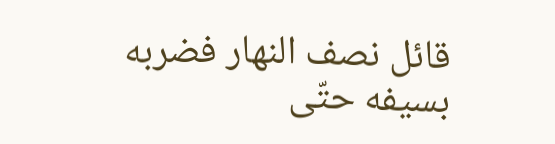قائل نصف النهار فضربه بسيفه حتّى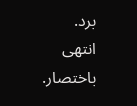برد. انتهى باختصار.